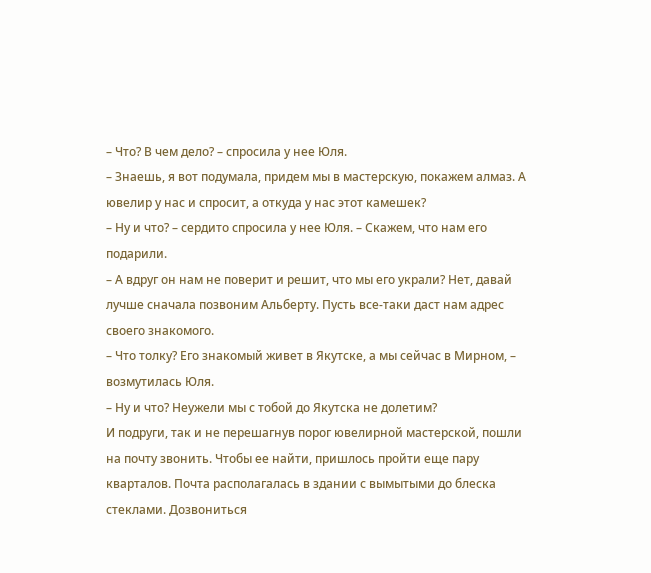– Что? В чем дело? – спросила у нее Юля.
– Знаешь, я вот подумала, придем мы в мастерскую, покажем алмаз. А ювелир у нас и спросит, а откуда у нас этот камешек?
– Ну и что? – сердито спросила у нее Юля. – Скажем, что нам его подарили.
– А вдруг он нам не поверит и решит, что мы его украли? Нет, давай лучше сначала позвоним Альберту. Пусть все-таки даст нам адрес своего знакомого.
– Что толку? Его знакомый живет в Якутске, а мы сейчас в Мирном, – возмутилась Юля.
– Ну и что? Неужели мы с тобой до Якутска не долетим?
И подруги, так и не перешагнув порог ювелирной мастерской, пошли на почту звонить. Чтобы ее найти, пришлось пройти еще пару кварталов. Почта располагалась в здании с вымытыми до блеска стеклами. Дозвониться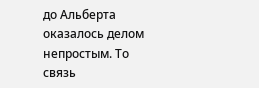до Альберта оказалось делом непростым. То связь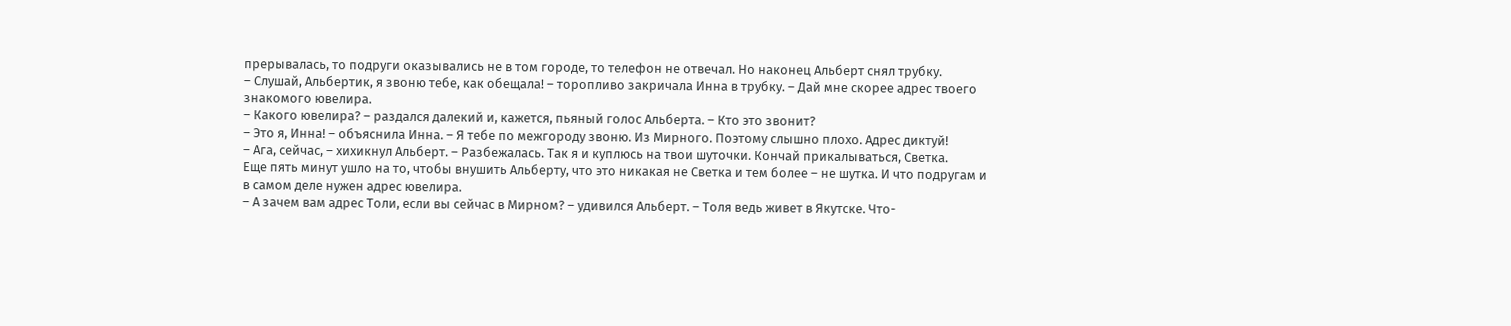прерывалась, то подруги оказывались не в том городе, то телефон не отвечал. Но наконец Альберт снял трубку.
– Слушай, Альбертик, я звоню тебе, как обещала! – торопливо закричала Инна в трубку. – Дай мне скорее адрес твоего знакомого ювелира.
– Какого ювелира? – раздался далекий и, кажется, пьяный голос Альберта. – Кто это звонит?
– Это я, Инна! – объяснила Инна. – Я тебе по межгороду звоню. Из Мирного. Поэтому слышно плохо. Адрес диктуй!
– Ага, сейчас, – хихикнул Альберт. – Разбежалась. Так я и куплюсь на твои шуточки. Кончай прикалываться, Светка.
Еще пять минут ушло на то, чтобы внушить Альберту, что это никакая не Светка и тем более – не шутка. И что подругам и в самом деле нужен адрес ювелира.
– А зачем вам адрес Толи, если вы сейчас в Мирном? – удивился Альберт. – Толя ведь живет в Якутске. Что-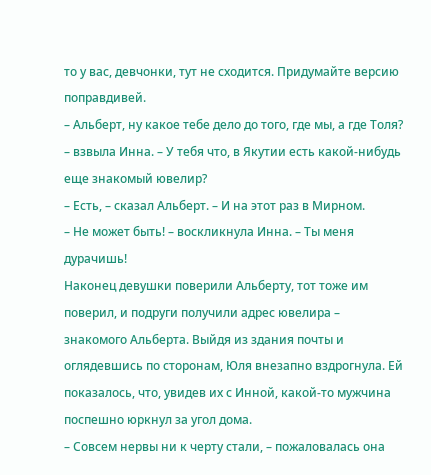то у вас, девчонки, тут не сходится. Придумайте версию поправдивей.
– Альберт, ну какое тебе дело до того, где мы, а где Толя? – взвыла Инна. – У тебя что, в Якутии есть какой-нибудь еще знакомый ювелир?
– Есть, – сказал Альберт. – И на этот раз в Мирном.
– Не может быть! – воскликнула Инна. – Ты меня дурачишь!
Наконец девушки поверили Альберту, тот тоже им поверил, и подруги получили адрес ювелира – знакомого Альберта. Выйдя из здания почты и оглядевшись по сторонам, Юля внезапно вздрогнула. Ей показалось, что, увидев их с Инной, какой-то мужчина поспешно юркнул за угол дома.
– Совсем нервы ни к черту стали, – пожаловалась она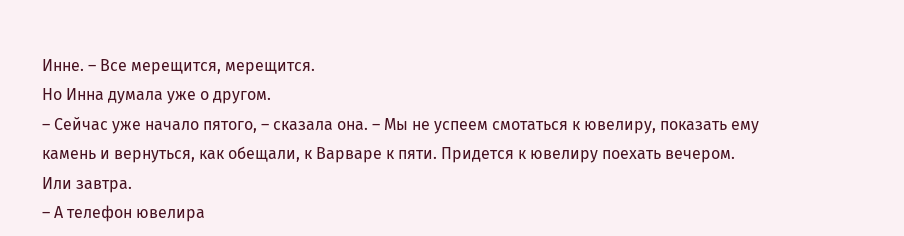Инне. – Все мерещится, мерещится.
Но Инна думала уже о другом.
– Сейчас уже начало пятого, – сказала она. – Мы не успеем смотаться к ювелиру, показать ему камень и вернуться, как обещали, к Варваре к пяти. Придется к ювелиру поехать вечером. Или завтра.
– А телефон ювелира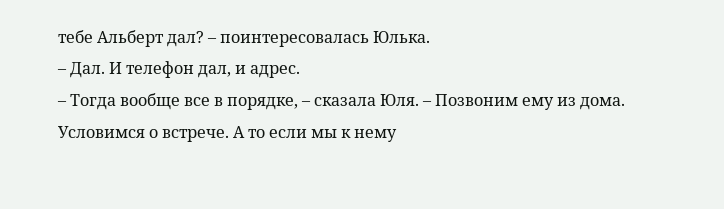тебе Альберт дал? – поинтересовалась Юлька.
– Дал. И телефон дал, и адрес.
– Тогда вообще все в порядке, – сказала Юля. – Позвоним ему из дома. Условимся о встрече. А то если мы к нему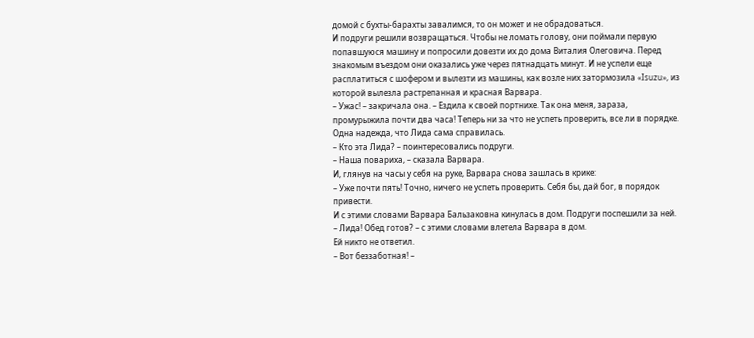домой с бухты-барахты завалимся, то он может и не обрадоваться.
И подруги решили возвращаться. Чтобы не ломать голову, они поймали первую попавшуюся машину и попросили довезти их до дома Виталия Олеговича. Перед знакомым въездом они оказались уже через пятнадцать минут. И не успели еще расплатиться с шофером и вылезти из машины, как возле них затормозила «Isuzu», из которой вылезла растрепанная и красная Варвара.
– Ужас! – закричала она. – Ездила к своей портнихе. Так она меня, зараза, промурыжила почти два часа! Теперь ни за что не успеть проверить, все ли в порядке. Одна надежда, что Лида сама справилась.
– Кто эта Лида? – поинтересовались подруги.
– Наша повариха, – сказала Варвара.
И, глянув на часы у себя на руке, Варвара снова зашлась в крике:
– Уже почти пять! Точно, ничего не успеть проверить. Себя бы, дай бог, в порядок привести.
И с этими словами Варвара Бальзаковна кинулась в дом. Подруги поспешили за ней.
– Лида! Обед готов? – с этими словами влетела Варвара в дом.
Ей никто не ответил.
– Вот беззаботная! –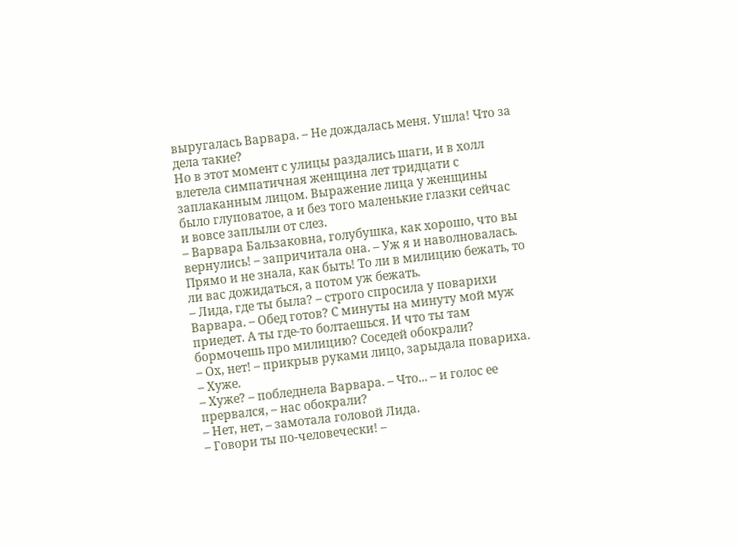выругалась Варвара. – Не дождалась меня. Ушла! Что за дела такие?
Но в этот момент с улицы раздались шаги, и в холл влетела симпатичная женщина лет тридцати с заплаканным лицом. Выражение лица у женщины было глуповатое, а и без того маленькие глазки сейчас и вовсе заплыли от слез.
– Варвара Бальзаковна, голубушка, как хорошо, что вы вернулись! – запричитала она. – Уж я и наволновалась. Прямо и не знала, как быть! То ли в милицию бежать, то ли вас дожидаться, а потом уж бежать.
– Лида, где ты была? – строго спросила у поварихи Варвара. – Обед готов? С минуты на минуту мой муж приедет. А ты где-то болтаешься. И что ты там бормочешь про милицию? Соседей обокрали?
– Ох, нет! – прикрыв руками лицо, зарыдала повариха. – Хуже.
– Хуже? – побледнела Варвара. – Что... – и голос ее прервался, – нас обокрали?
– Нет, нет, – замотала головой Лида.
– Говори ты по-человечески! –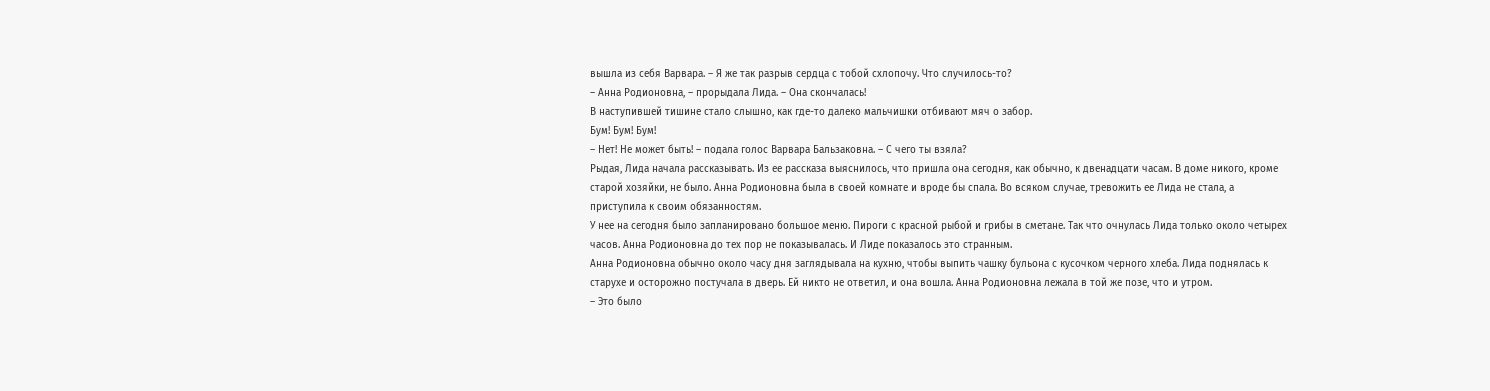вышла из себя Варвара. – Я же так разрыв сердца с тобой схлопочу. Что случилось-то?
– Анна Родионовна, – прорыдала Лида. – Она скончалась!
В наступившей тишине стало слышно, как где-то далеко мальчишки отбивают мяч о забор.
Бум! Бум! Бум!
– Нет! Не может быть! – подала голос Варвара Бальзаковна. – С чего ты взяла?
Рыдая, Лида начала рассказывать. Из ее рассказа выяснилось, что пришла она сегодня, как обычно, к двенадцати часам. В доме никого, кроме старой хозяйки, не было. Анна Родионовна была в своей комнате и вроде бы спала. Во всяком случае, тревожить ее Лида не стала, а приступила к своим обязанностям.
У нее на сегодня было запланировано большое меню. Пироги с красной рыбой и грибы в сметане. Так что очнулась Лида только около четырех часов. Анна Родионовна до тех пор не показывалась. И Лиде показалось это странным.
Анна Родионовна обычно около часу дня заглядывала на кухню, чтобы выпить чашку бульона с кусочком черного хлеба. Лида поднялась к старухе и осторожно постучала в дверь. Ей никто не ответил, и она вошла. Анна Родионовна лежала в той же позе, что и утром.
– Это было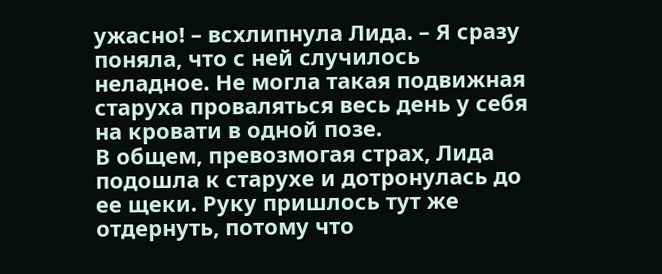ужасно! – всхлипнула Лида. – Я сразу поняла, что с ней случилось неладное. Не могла такая подвижная старуха проваляться весь день у себя на кровати в одной позе.
В общем, превозмогая страх, Лида подошла к старухе и дотронулась до ее щеки. Руку пришлось тут же отдернуть, потому что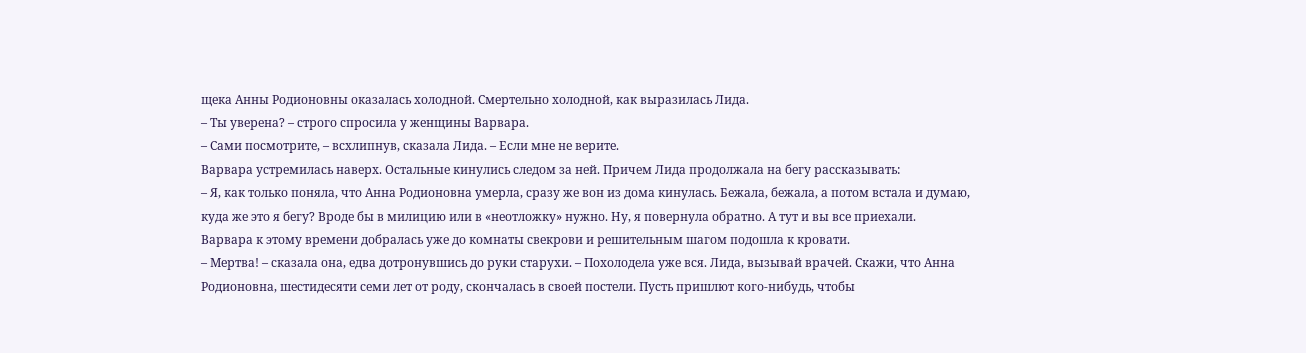щека Анны Родионовны оказалась холодной. Смертельно холодной, как выразилась Лида.
– Ты уверена? – строго спросила у женщины Варвара.
– Сами посмотрите, – всхлипнув, сказала Лида. – Если мне не верите.
Варвара устремилась наверх. Остальные кинулись следом за ней. Причем Лида продолжала на бегу рассказывать:
– Я, как только поняла, что Анна Родионовна умерла, сразу же вон из дома кинулась. Бежала, бежала, а потом встала и думаю, куда же это я бегу? Вроде бы в милицию или в «неотложку» нужно. Ну, я повернула обратно. А тут и вы все приехали.
Варвара к этому времени добралась уже до комнаты свекрови и решительным шагом подошла к кровати.
– Мертва! – сказала она, едва дотронувшись до руки старухи. – Похолодела уже вся. Лида, вызывай врачей. Скажи, что Анна Родионовна, шестидесяти семи лет от роду, скончалась в своей постели. Пусть пришлют кого-нибудь, чтобы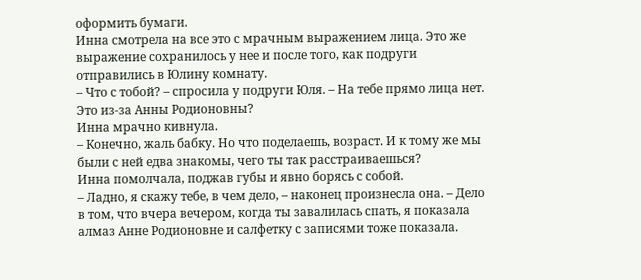оформить бумаги.
Инна смотрела на все это с мрачным выражением лица. Это же выражение сохранилось у нее и после того, как подруги отправились в Юлину комнату.
– Что с тобой? – спросила у подруги Юля. – На тебе прямо лица нет. Это из-за Анны Родионовны?
Инна мрачно кивнула.
– Конечно, жаль бабку. Но что поделаешь, возраст. И к тому же мы были с ней едва знакомы, чего ты так расстраиваешься?
Инна помолчала, поджав губы и явно борясь с собой.
– Ладно, я скажу тебе, в чем дело, – наконец произнесла она. – Дело в том, что вчера вечером, когда ты завалилась спать, я показала алмаз Анне Родионовне и салфетку с записями тоже показала.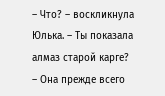– Что? – воскликнула Юлька. – Ты показала алмаз старой карге?
– Она прежде всего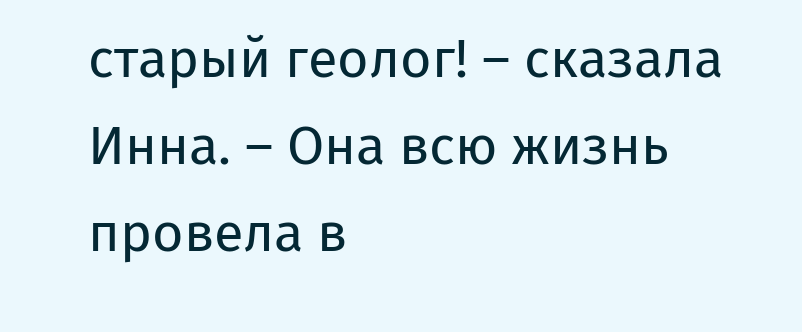старый геолог! – сказала Инна. – Она всю жизнь провела в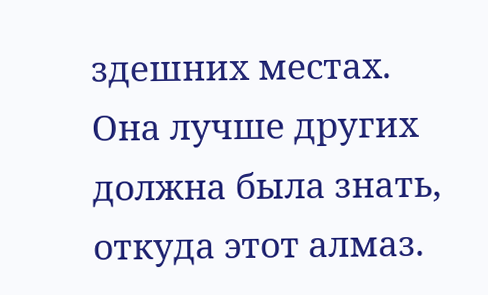здешних местах. Она лучше других должна была знать, откуда этот алмаз.